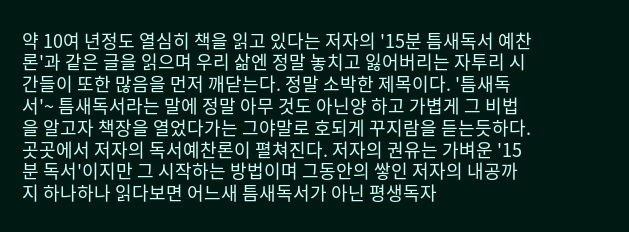약 10여 년정도 열심히 책을 읽고 있다는 저자의 '15분 틈새독서 예찬론'과 같은 글을 읽으며 우리 삶엔 정말 놓치고 잃어버리는 자투리 시간들이 또한 많음을 먼저 깨닫는다. 정말 소박한 제목이다. '틈새독서'~ 틈새독서라는 말에 정말 아무 것도 아닌양 하고 가볍게 그 비법을 알고자 책장을 열었다가는 그야말로 호되게 꾸지람을 듣는듯하다. 곳곳에서 저자의 독서예찬론이 펼쳐진다. 저자의 권유는 가벼운 '15분 독서'이지만 그 시작하는 방법이며 그동안의 쌓인 저자의 내공까지 하나하나 읽다보면 어느새 틈새독서가 아닌 평생독자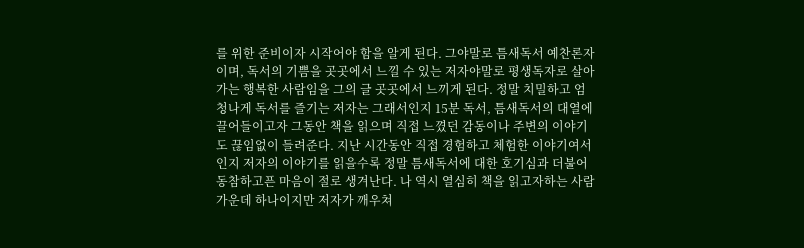를 위한 준비이자 시작어야 함을 알게 된다. 그야말로 틈새독서 예찬론자이며, 독서의 기쁨을 곳곳에서 느낄 수 있는 저자야말로 평생독자로 살아가는 행복한 사람임을 그의 글 곳곳에서 느끼게 된다. 정말 치밀하고 엄청나게 독서를 즐기는 저자는 그래서인지 15분 독서, 틈새독서의 대열에 끌어들이고자 그동안 책을 읽으며 직접 느꼈던 감동이나 주변의 이야기도 끊임없이 들려준다. 지난 시간동안 직접 경험하고 체험한 이야기여서인지 저자의 이야기를 읽을수록 정말 틈새독서에 대한 호기심과 더불어 동참하고픈 마음이 절로 생겨난다. 나 역시 열심히 책을 읽고자하는 사람가운데 하나이지만 저자가 깨우쳐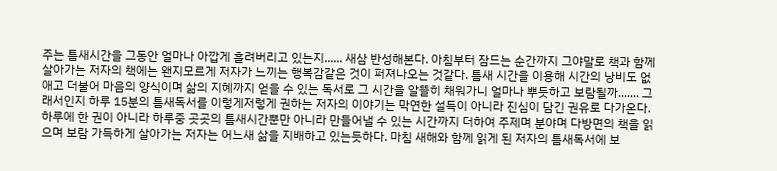주는 틈새시간을 그동안 얼마나 아깝게 흘려버리고 있는지...... 새삼 반성해본다. 아침부터 잠드는 순간까지 그야말로 책과 함께 살아가는 저자의 책에는 왠지모르게 저자가 느끼는 행복감같은 것이 퍼져나오는 것같다. 틈새 시간을 이용해 시간의 낭비도 없애고 더불어 마음의 양식이며 삶의 지혜까지 얻을 수 있는 독서로 그 시간을 알뜰히 채워가니 얼마나 뿌듯하고 보람될까....... 그래서인지 하루 15분의 틈새독서를 이렇게저렇게 권하는 저자의 이야기는 막연한 설득이 아니라 진심이 담긴 권유로 다가온다. 하루에 한 권이 아니라 하루중 곳곳의 틈새시간뿐만 아니라 만들어낼 수 있는 시간까지 더하여 주제며 분야며 다방면의 책을 읽으며 보람 가득하게 살아가는 저자는 어느새 삶을 지배하고 있는듯하다. 마침 새해와 함께 읽게 된 저자의 틈새독서에 보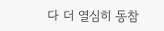다 더 열심히 동참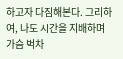하고자 다짐해본다. 그리하여, 나도 시간을 지배하며 가슴 벅차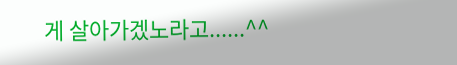게 살아가겠노라고......^^